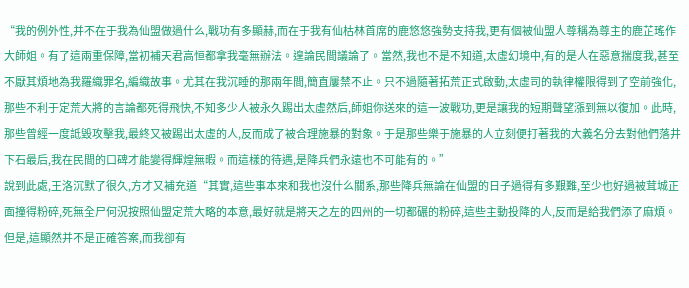“我的例外性,并不在于我為仙盟做過什么,戰功有多顯赫,而在于我有仙枯林首席的鹿悠悠強勢支持我,更有個被仙盟人尊稱為尊主的鹿芷瑤作大師姐。有了這兩重保障,當初補天君高恒都拿我毫無辦法。遑論民間議論了。當然,我也不是不知道,太虛幻境中,有的是人在惡意揣度我,甚至不厭其煩地為我羅織罪名,編織故事。尤其在我沉睡的那兩年間,簡直屢禁不止。只不過隨著拓荒正式啟動,太虛司的執律權限得到了空前強化,那些不利于定荒大將的言論都死得飛快,不知多少人被永久踢出太虛然后,師姐你送來的這一波戰功,更是讓我的短期聲望漲到無以復加。此時,那些曾經一度詆毀攻擊我,最終又被踢出太虛的人,反而成了被合理施暴的對象。于是那些樂于施暴的人立刻便打著我的大義名分去對他們落井下石最后,我在民間的口碑才能變得輝煌無暇。而這樣的待遇,是降兵們永遠也不可能有的。”
說到此處,王洛沉默了很久,方才又補充道“其實,這些事本來和我也沒什么關系,那些降兵無論在仙盟的日子過得有多艱難,至少也好過被茸城正面撞得粉碎,死無全尸何況按照仙盟定荒大略的本意,最好就是將天之左的四州的一切都碾的粉碎,這些主動投降的人,反而是給我們添了麻煩。但是,這顯然并不是正確答案,而我卻有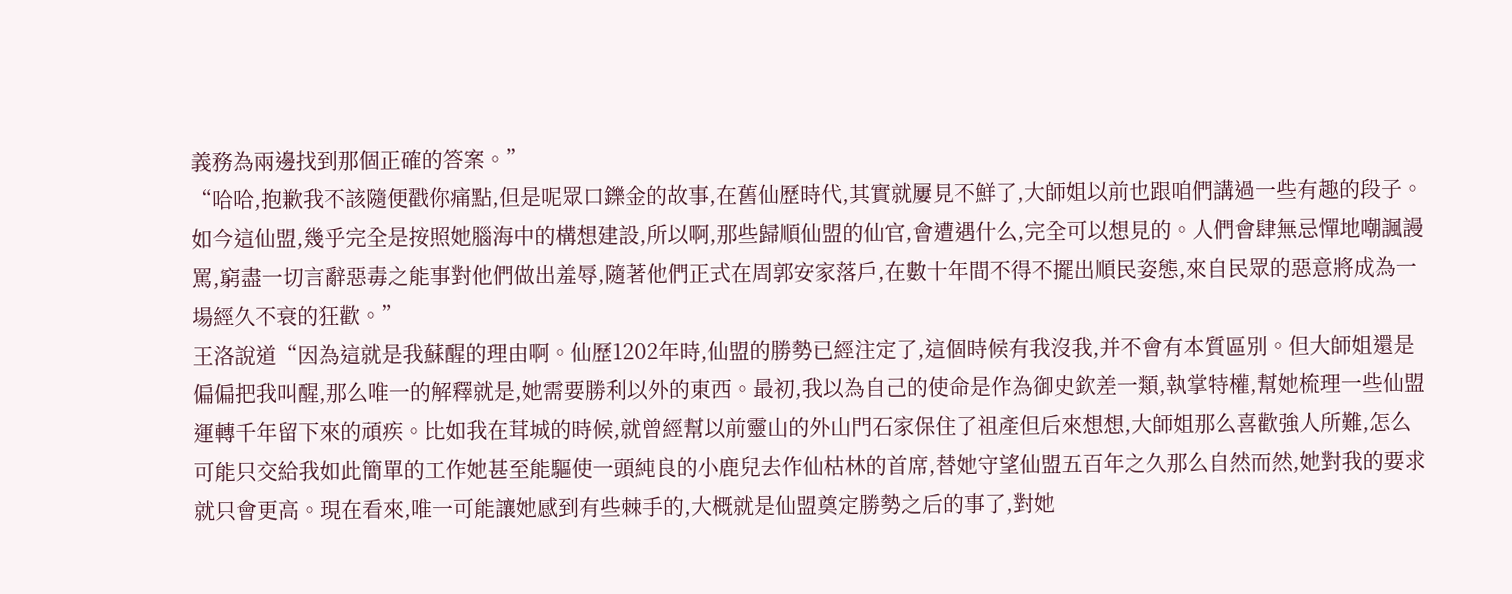義務為兩邊找到那個正確的答案。”
“哈哈,抱歉我不該隨便戳你痛點,但是呢眾口鑠金的故事,在舊仙歷時代,其實就屢見不鮮了,大師姐以前也跟咱們講過一些有趣的段子。如今這仙盟,幾乎完全是按照她腦海中的構想建設,所以啊,那些歸順仙盟的仙官,會遭遇什么,完全可以想見的。人們會肆無忌憚地嘲諷謾罵,窮盡一切言辭惡毒之能事對他們做出羞辱,隨著他們正式在周郭安家落戶,在數十年間不得不擺出順民姿態,來自民眾的惡意將成為一場經久不衰的狂歡。”
王洛說道“因為這就是我蘇醒的理由啊。仙歷1202年時,仙盟的勝勢已經注定了,這個時候有我沒我,并不會有本質區別。但大師姐還是偏偏把我叫醒,那么唯一的解釋就是,她需要勝利以外的東西。最初,我以為自己的使命是作為御史欽差一類,執掌特權,幫她梳理一些仙盟運轉千年留下來的頑疾。比如我在茸城的時候,就曾經幫以前靈山的外山門石家保住了祖產但后來想想,大師姐那么喜歡強人所難,怎么可能只交給我如此簡單的工作她甚至能驅使一頭純良的小鹿兒去作仙枯林的首席,替她守望仙盟五百年之久那么自然而然,她對我的要求就只會更高。現在看來,唯一可能讓她感到有些棘手的,大概就是仙盟奠定勝勢之后的事了,對她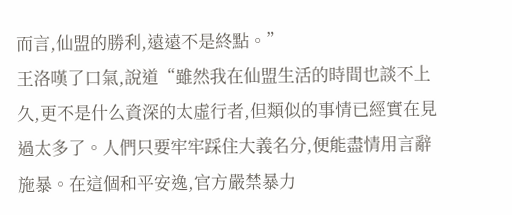而言,仙盟的勝利,遠遠不是終點。”
王洛嘆了口氣,說道“雖然我在仙盟生活的時間也談不上久,更不是什么資深的太虛行者,但類似的事情已經實在見過太多了。人們只要牢牢踩住大義名分,便能盡情用言辭施暴。在這個和平安逸,官方嚴禁暴力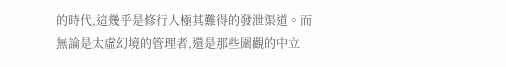的時代,這幾乎是修行人極其難得的發泄渠道。而無論是太虛幻境的管理者,還是那些圍觀的中立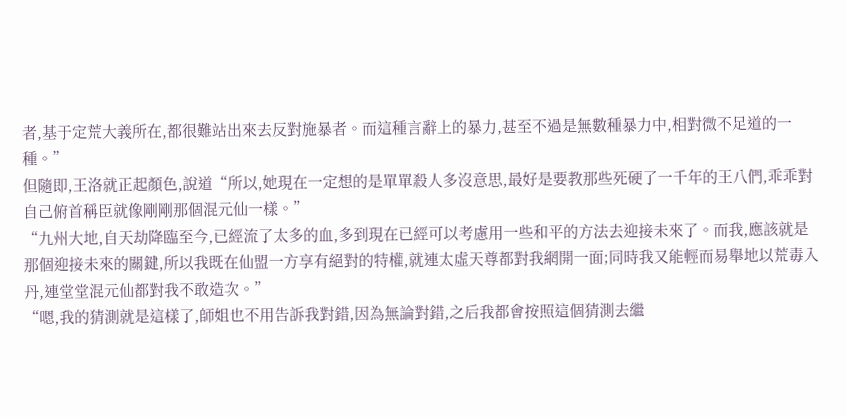者,基于定荒大義所在,都很難站出來去反對施暴者。而這種言辭上的暴力,甚至不過是無數種暴力中,相對微不足道的一種。”
但隨即,王洛就正起顏色,說道“所以,她現在一定想的是單單殺人多沒意思,最好是要教那些死硬了一千年的王八們,乖乖對自己俯首稱臣就像剛剛那個混元仙一樣。”
“九州大地,自天劫降臨至今,已經流了太多的血,多到現在已經可以考慮用一些和平的方法去迎接未來了。而我,應該就是那個迎接未來的關鍵,所以我既在仙盟一方享有絕對的特權,就連太虛天尊都對我網開一面;同時我又能輕而易舉地以荒毒入丹,連堂堂混元仙都對我不敢造次。”
“嗯,我的猜測就是這樣了,師姐也不用告訴我對錯,因為無論對錯,之后我都會按照這個猜測去繼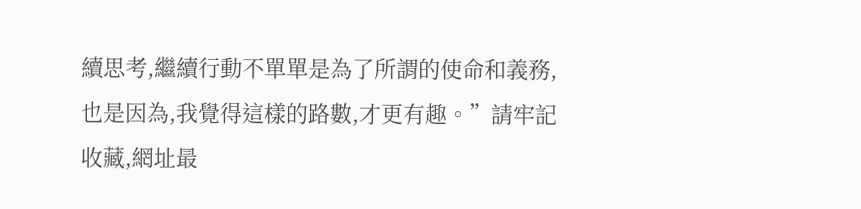續思考,繼續行動不單單是為了所謂的使命和義務,也是因為,我覺得這樣的路數,才更有趣。”請牢記收藏,網址最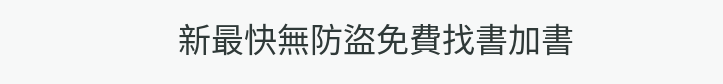新最快無防盜免費找書加書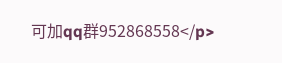可加qq群952868558</p>